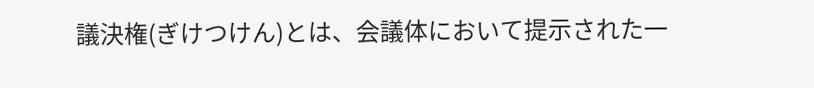議決権(ぎけつけん)とは、会議体において提示された一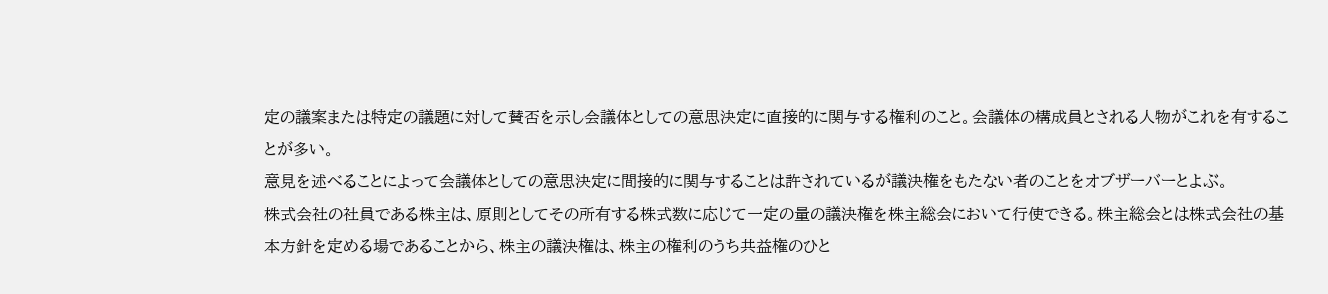定の議案または特定の議題に対して賛否を示し会議体としての意思決定に直接的に関与する権利のこと。会議体の構成員とされる人物がこれを有することが多い。
意見を述べることによって会議体としての意思決定に間接的に関与することは許されているが議決権をもたない者のことをオブザーバーとよぶ。
株式会社の社員である株主は、原則としてその所有する株式数に応じて一定の量の議決権を株主総会において行使できる。株主総会とは株式会社の基本方針を定める場であることから、株主の議決権は、株主の権利のうち共益権のひと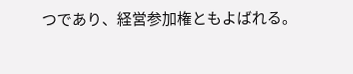つであり、経営参加権ともよばれる。